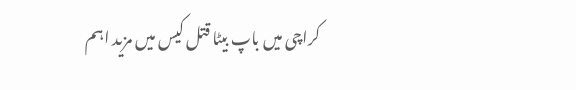کراچی میں باپ بیٹا قتل کیس میں مزید اہم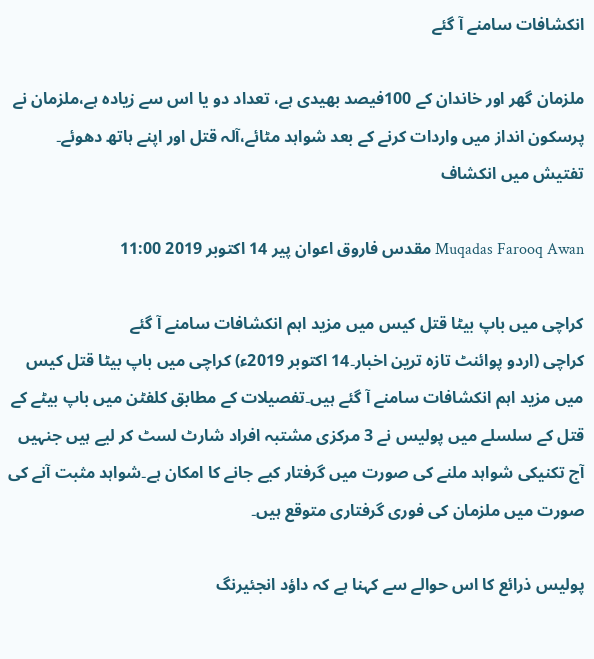انکشافات سامنے آ گئے

ملزمان گھر اور خاندان کے 100فیصد بھیدی ہے، تعداد دو یا اس سے زیادہ ہے،ملزمان نے پرسکون انداز میں واردات کرنے کے بعد شواہد مٹائے،آلہ قتل اور اپنے ہاتھ دھوئے۔ تفتیش میں انکشاف

Muqadas Farooq Awan مقدس فاروق اعوان پیر 14 اکتوبر 2019 11:00

کراچی میں باپ بیٹا قتل کیس میں مزید اہم انکشافات سامنے آ گئے
کراچی (اردو پوائنٹ تازہ ترین اخبار۔14 اکتوبر 2019ء) کراچی میں باپ بیٹا قتل کیس میں مزید اہم انکشافات سامنے آ گئے ہیں۔تفصیلات کے مطابق کلفٹن میں باپ بیٹے کے قتل کے سلسلے میں پولیس نے 3 مرکزی مشتبہ افراد شارٹ لسٹ کر لیے ہیں جنہیں آج تکنیکی شواہد ملنے کی صورت میں گرفتار کیے جانے کا امکان ہے۔شواہد مثبت آنے کی صورت میں ملزمان کی فوری گرفتاری متوقع ہیں۔

پولیس ذرائع کا اس حوالے سے کہنا ہے کہ داؤد انجئیرنگ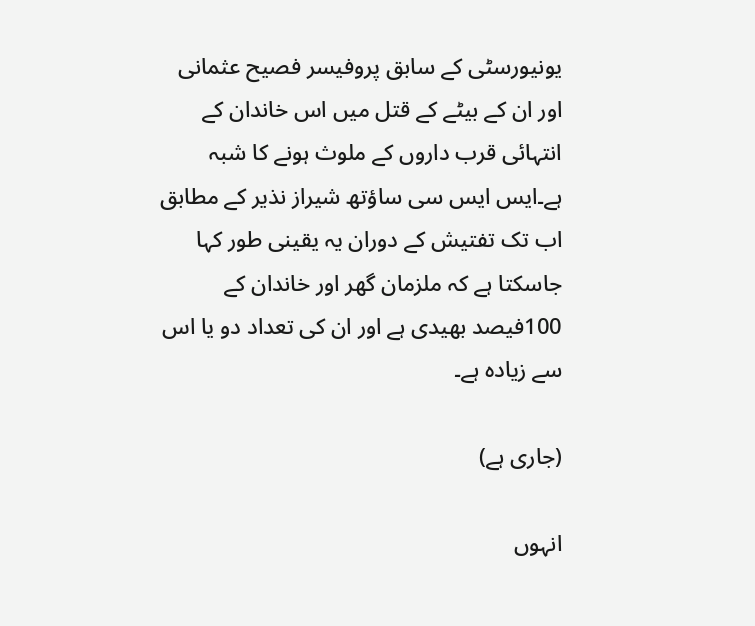یونیورسٹی کے سابق پروفیسر فصیح عثمانی اور ان کے بیٹے کے قتل میں اس خاندان کے انتہائی قرب داروں کے ملوث ہونے کا شبہ ہے۔ایس ایس سی ساؤتھ شیراز نذیر کے مطابق اب تک تفتیش کے دوران یہ یقینی طور کہا جاسکتا ہے کہ ملزمان گھر اور خاندان کے 100فیصد بھیدی ہے اور ان کی تعداد دو یا اس سے زیادہ ہے۔

(جاری ہے)

انہوں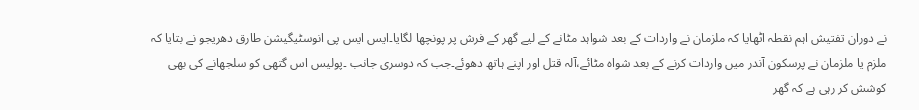نے دوران تفتیش اہم نقطہ اٹھایا کہ ملزمان نے واردات کے بعد شواہد مٹانے کے لیے گھر کے فرش پر پونچھا لگایا۔ایس ایس پی انوسٹیگیشن طارق دھریجو نے بتایا کہ ملزم یا ملزمان نے پرسکون آندر میں واردات کرنے کے بعد شواہ مٹائے،آلہ قتل اور اپنے ہاتھ دھوئے۔جب کہ دوسری جانب ۔پولیس اس گتھی کو سلجھانے کی بھی کوشش کر رہی ہے کہ گھر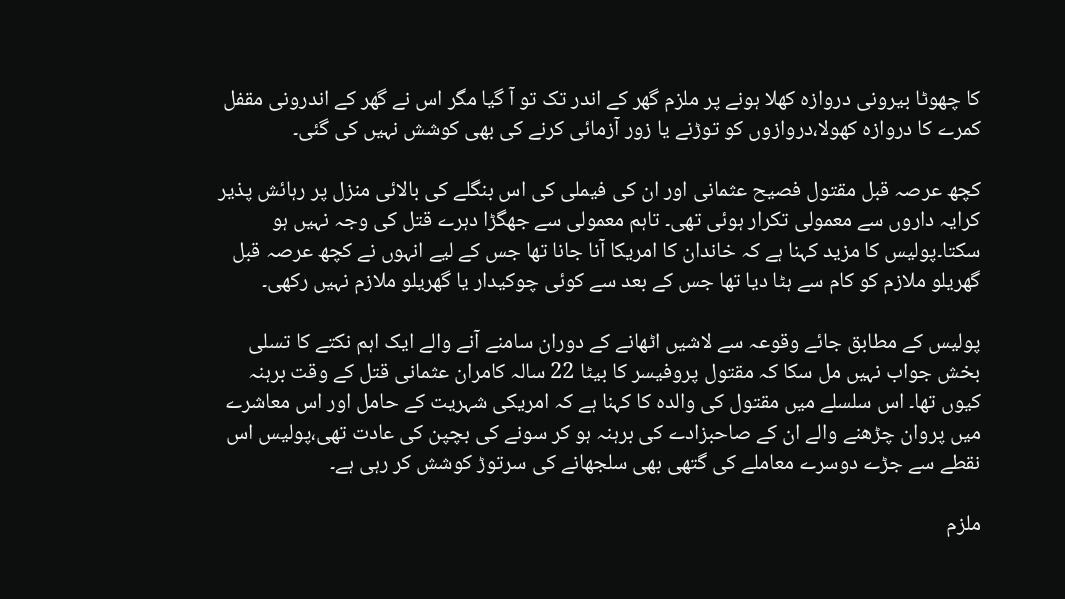کا چھوٹا بیرونی دروازہ کھلا ہونے پر ملزم گھر کے اندر تک تو آ گیا مگر اس نے گھر کے اندرونی مقفل کمرے کا دروازہ کھولا،دروازوں کو توڑنے یا زور آزمائی کرنے کی بھی کوشش نہیں کی گئی۔

کچھ عرصہ قبل مقتول فصیح عثمانی اور ان کی فیملی کی اس بنگلے کی بالائی منزل پر رہائش پذیر کرایہ داروں سے معمولی تکرار ہوئی تھی۔ تاہم معمولی سے جھگڑا دہرے قتل کی وجہ نہیں ہو سکتا۔پولیس کا مزید کہنا ہے کہ خاندان کا امریکا آنا جانا تھا جس کے لیے انہوں نے کچھ عرصہ قبل گھریلو ملازم کو کام سے ہٹا دیا تھا جس کے بعد سے کوئی چوکیدار یا گھریلو ملازم نہیں رکھی۔

پولیس کے مطابق جائے وقوعہ سے لاشیں اٹھانے کے دوران سامنے آنے والے ایک اہم نکتے کا تسلی بخش جواب نہیں مل سکا کہ مقتول پروفیسر کا بیٹا 22 سالہ کامران عثمانی قتل کے وقت برہنہ کیوں تھا۔ اس سلسلے میں مقتول کی والدہ کا کہنا ہے کہ امریکی شہریت کے حامل اور اس معاشرے میں پروان چڑھنے والے ان کے صاحبزادے کی برہنہ ہو کر سونے کی بچپن کی عادت تھی،پولیس اس نقطے سے جڑے دوسرے معاملے کی گتھی بھی سلجھانے کی سرتوڑ کوشش کر رہی ہے۔

ملزم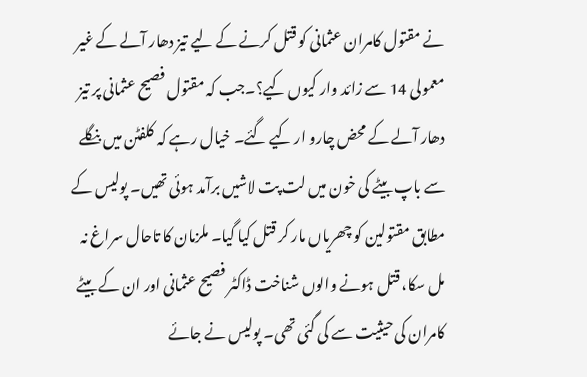نے مقتول کامران عثمانی کو قتل کرنے کے لیے تیز دھار آلے کے غیر معمولی 14 سے زائد وار کیوں کیے؟۔جب کہ مقتول فصیح عثمانی پر تیز دھار آلے کے محض چارو ار کیے گئے۔ خیال رہے کہ کلفٹن میں بنگلے سے باپ بیٹے کی خون میں لت پت لاشیں برآمد ہوئی تھیں۔ پولیس کے مطابق مقتولین کو چھریاں مار کر قتل کیا گیا۔ ملزمان کا تاحال سراغ نہ مل سکا، قتل ہونے والوں شناخت ڈاکٹر فصیح عثمانی اور ان کے بیٹے کامران کی حیثیت سے کی گئی تھی۔ پولیس نے جائے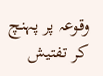وقوعہ پر پہنچ کر تفتیش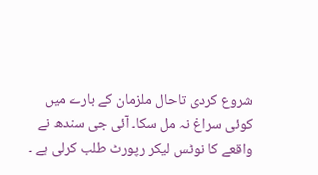شروع کردی تاحال ملزمان کے بارے میں کوئی سراغ نہ مل سکا۔ آئی جی سندھ نے واقعے کا نوٹس لیکر رپورٹ طلب کرلی ہے ۔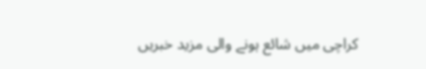کراچی میں شائع ہونے والی مزید خبریں